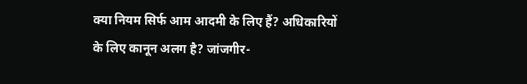क्या नियम सिर्फ आम आदमी के लिए हैं? अधिकारियों के लिए कानून अलग है? जांजगीर-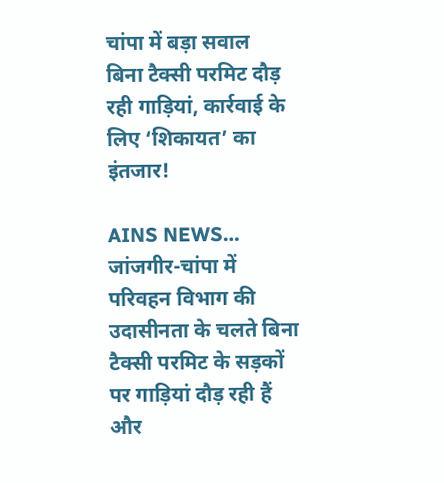चांपा में बड़ा सवाल
बिना टैक्सी परमिट दौड़ रही गाड़ियां, कार्रवाई के लिए ‘शिकायत’ का इंतजार!

AINS NEWS… जांजगीर-चांपा में परिवहन विभाग की उदासीनता के चलते बिना टैक्सी परमिट के सड़कों पर गाड़ियां दौड़ रही हैं और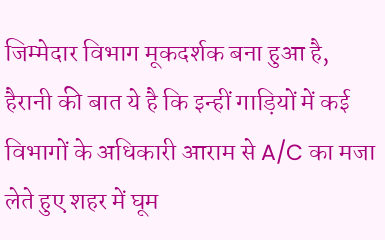जिम्मेदार विभाग मूकदर्शक बना हुआ है, हैरानी की बात ये है कि इन्हीं गाड़ियों में कई विभागों के अधिकारी आराम से A/C का मजा लेते हुए शहर में घूम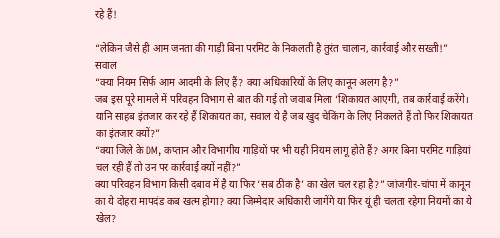रहे हैं!

“लेकिन जैसे ही आम जनता की गाड़ी बिना परमिट के निकलती है तुरंत चालान, कार्रवाई और सख्ती!”
सवाल
“क्या नियम सिर्फ आम आदमी के लिए हैं? क्या अधिकारियों के लिए कानून अलग है?”
जब इस पूरे मामले में परिवहन विभाग से बात की गई तो जवाब मिला ‘शिकायत आएगी, तब कार्रवाई करेंगे। यानि साहब इंतजार कर रहे हैं शिकायत का, सवाल ये है जब खुद चेकिंग के लिए निकलते हैं तो फिर शिकायत का इंतजार क्यों?”
“क्या जिले के DM, कप्तान और विभागीय गाड़ियों पर भी यही नियम लागू होते हैं? अगर बिना परमिट गाड़ियां चल रही हैं तो उन पर कार्रवाई क्यों नहीं?”
क्या परिवहन विभाग किसी दबाव में है या फिर ‘सब ठीक है’ का खेल चल रहा है?” जांजगीर-चांपा में कानून का ये दोहरा मापदंड कब खत्म होगा? क्या जिम्मेदार अधिकारी जागेंगे या फिर यूं ही चलता रहेगा नियमों का ये खेल?